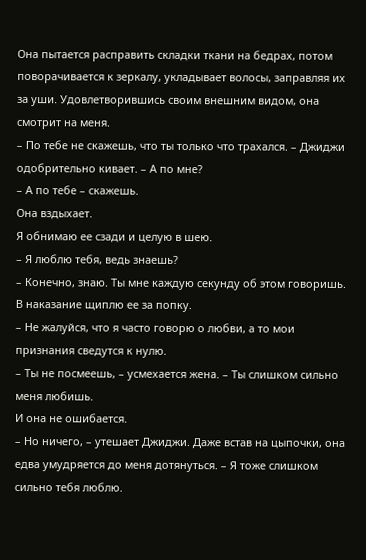Она пытается расправить складки ткани на бедрах, потом поворачивается к зеркалу, укладывает волосы, заправляя их за уши. Удовлетворившись своим внешним видом, она смотрит на меня.
– По тебе не скажешь, что ты только что трахался. – Джиджи одобрительно кивает. – А по мне?
– А по тебе – скажешь.
Она вздыхает.
Я обнимаю ее сзади и целую в шею.
– Я люблю тебя, ведь знаешь?
– Конечно, знаю. Ты мне каждую секунду об этом говоришь.
В наказание щиплю ее за попку.
– Не жалуйся, что я часто говорю о любви, а то мои признания сведутся к нулю.
– Ты не посмеешь, – усмехается жена. – Ты слишком сильно меня любишь.
И она не ошибается.
– Но ничего, – утешает Джиджи. Даже встав на цыпочки, она едва умудряется до меня дотянуться. – Я тоже слишком сильно тебя люблю.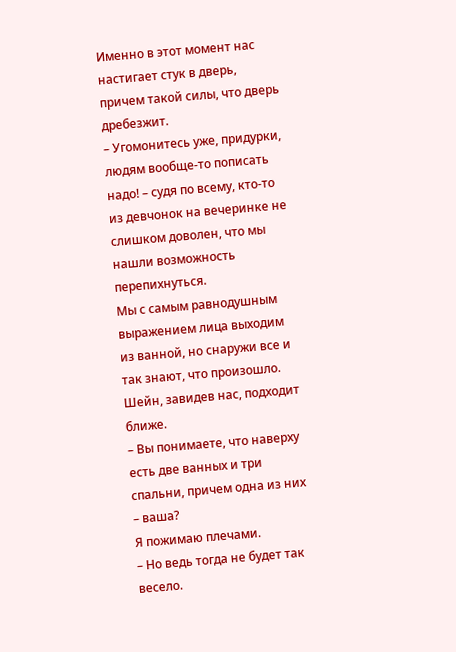Именно в этот момент нас настигает стук в дверь, причем такой силы, что дверь дребезжит.
– Угомонитесь уже, придурки, людям вообще-то пописать надо! – судя по всему, кто-то из девчонок на вечеринке не слишком доволен, что мы нашли возможность перепихнуться.
Мы с самым равнодушным выражением лица выходим из ванной, но снаружи все и так знают, что произошло.
Шейн, завидев нас, подходит ближе.
– Вы понимаете, что наверху есть две ванных и три спальни, причем одна из них – ваша?
Я пожимаю плечами.
– Но ведь тогда не будет так весело.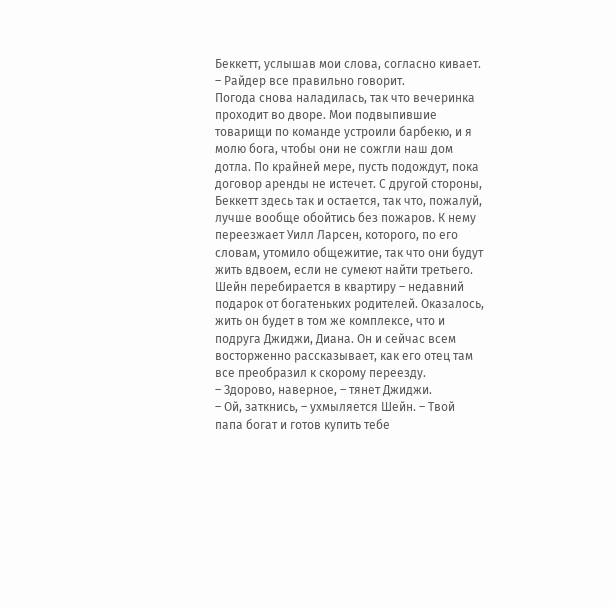Беккетт, услышав мои слова, согласно кивает.
– Райдер все правильно говорит.
Погода снова наладилась, так что вечеринка проходит во дворе. Мои подвыпившие товарищи по команде устроили барбекю, и я молю бога, чтобы они не сожгли наш дом дотла. По крайней мере, пусть подождут, пока договор аренды не истечет. С другой стороны, Беккетт здесь так и остается, так что, пожалуй, лучше вообще обойтись без пожаров. К нему переезжает Уилл Ларсен, которого, по его словам, утомило общежитие, так что они будут жить вдвоем, если не сумеют найти третьего.
Шейн перебирается в квартиру – недавний подарок от богатеньких родителей. Оказалось, жить он будет в том же комплексе, что и подруга Джиджи, Диана. Он и сейчас всем восторженно рассказывает, как его отец там все преобразил к скорому переезду.
– Здорово, наверное, – тянет Джиджи.
– Ой, заткнись, – ухмыляется Шейн. – Твой папа богат и готов купить тебе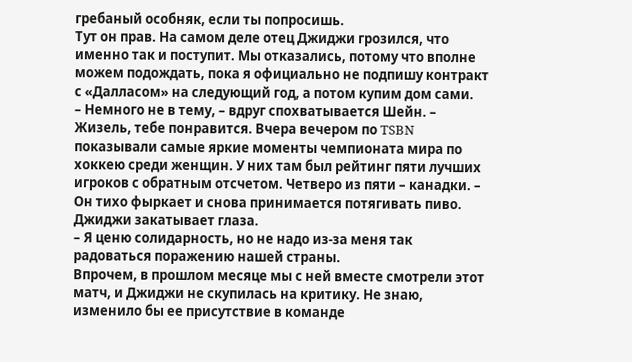гребаный особняк, если ты попросишь.
Тут он прав. На самом деле отец Джиджи грозился, что именно так и поступит. Мы отказались, потому что вполне можем подождать, пока я официально не подпишу контракт с «Далласом» на следующий год, а потом купим дом сами.
– Немного не в тему, – вдруг спохватывается Шейн. – Жизель, тебе понравится. Вчера вечером по TSBN показывали самые яркие моменты чемпионата мира по хоккею среди женщин. У них там был рейтинг пяти лучших игроков с обратным отсчетом. Четверо из пяти – канадки. – Он тихо фыркает и снова принимается потягивать пиво.
Джиджи закатывает глаза.
– Я ценю солидарность, но не надо из-за меня так радоваться поражению нашей страны.
Впрочем, в прошлом месяце мы с ней вместе смотрели этот матч, и Джиджи не скупилась на критику. Не знаю, изменило бы ее присутствие в команде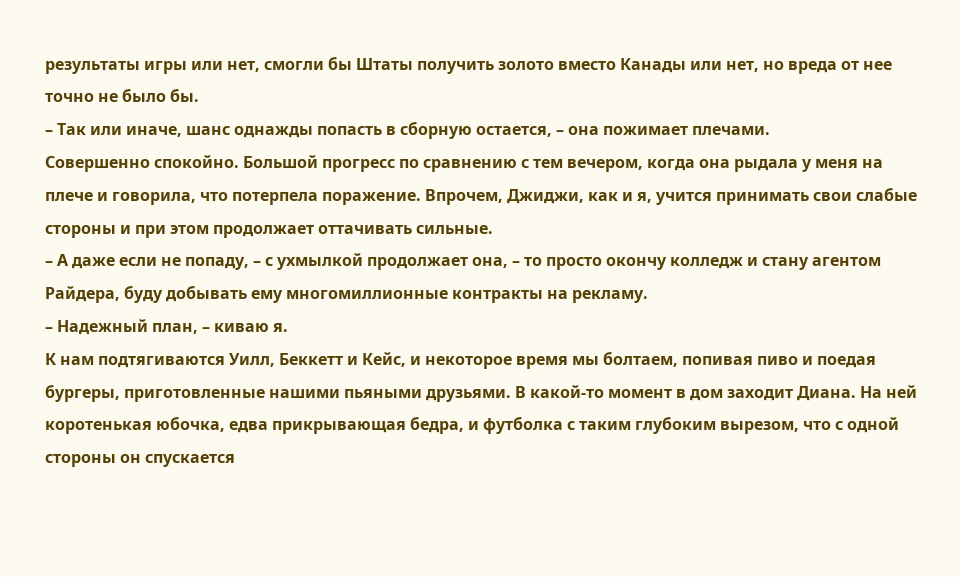результаты игры или нет, смогли бы Штаты получить золото вместо Канады или нет, но вреда от нее точно не было бы.
– Так или иначе, шанс однажды попасть в сборную остается, – она пожимает плечами.
Совершенно спокойно. Большой прогресс по сравнению с тем вечером, когда она рыдала у меня на плече и говорила, что потерпела поражение. Впрочем, Джиджи, как и я, учится принимать свои слабые стороны и при этом продолжает оттачивать сильные.
– А даже если не попаду, – с ухмылкой продолжает она, – то просто окончу колледж и стану агентом Райдера, буду добывать ему многомиллионные контракты на рекламу.
– Надежный план, – киваю я.
К нам подтягиваются Уилл, Беккетт и Кейс, и некоторое время мы болтаем, попивая пиво и поедая бургеры, приготовленные нашими пьяными друзьями. В какой-то момент в дом заходит Диана. На ней коротенькая юбочка, едва прикрывающая бедра, и футболка с таким глубоким вырезом, что с одной стороны он спускается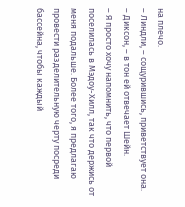на плечо.
– Линдли, – сощурившись, приветствует она.
– Диксон, – в тон ей отвечает Шейн.
– Я просто хочу напомнить, что первой поселилась в Мэдоу-Хилл, так что держись от меня подальше. Более того, я предлагаю провести разделительную черту посреди бассейна, чтобы каждый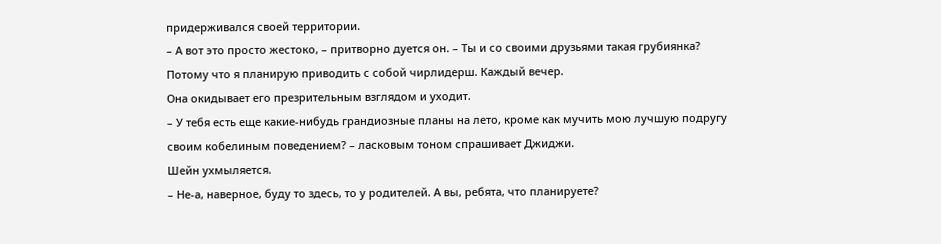придерживался своей территории.
– А вот это просто жестоко, – притворно дуется он. – Ты и со своими друзьями такая грубиянка? Потому что я планирую приводить с собой чирлидерш. Каждый вечер.
Она окидывает его презрительным взглядом и уходит.
– У тебя есть еще какие-нибудь грандиозные планы на лето, кроме как мучить мою лучшую подругу своим кобелиным поведением? – ласковым тоном спрашивает Джиджи.
Шейн ухмыляется.
– Не-а, наверное, буду то здесь, то у родителей. А вы, ребята, что планируете?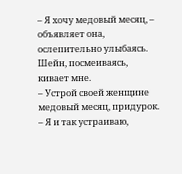– Я хочу медовый месяц, – объявляет она, ослепительно улыбаясь.
Шейн, посмеиваясь, кивает мне.
– Устрой своей женщине медовый месяц, придурок.
– Я и так устраиваю,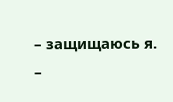– защищаюсь я. –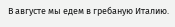В августе мы едем в гребаную Италию.